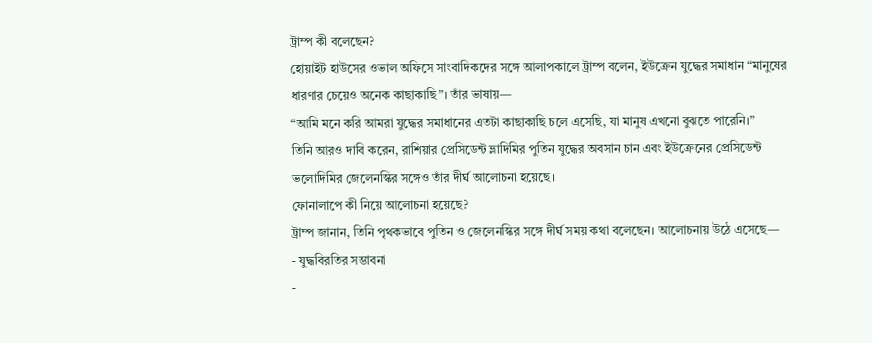ট্রাম্প কী বলেছেন?
হোয়াইট হাউসের ওভাল অফিসে সাংবাদিকদের সঙ্গে আলাপকালে ট্রাম্প বলেন, ইউক্রেন যুদ্ধের সমাধান “মানুষের ধারণার চেয়েও অনেক কাছাকাছি”। তাঁর ভাষায়—
“আমি মনে করি আমরা যুদ্ধের সমাধানের এতটা কাছাকাছি চলে এসেছি, যা মানুষ এখনো বুঝতে পারেনি।”
তিনি আরও দাবি করেন, রাশিয়ার প্রেসিডেন্ট ভ্লাদিমির পুতিন যুদ্ধের অবসান চান এবং ইউক্রেনের প্রেসিডেন্ট ভলোদিমির জেলেনস্কির সঙ্গেও তাঁর দীর্ঘ আলোচনা হয়েছে।
ফোনালাপে কী নিয়ে আলোচনা হয়েছে?
ট্রাম্প জানান, তিনি পৃথকভাবে পুতিন ও জেলেনস্কির সঙ্গে দীর্ঘ সময় কথা বলেছেন। আলোচনায় উঠে এসেছে—
- যুদ্ধবিরতির সম্ভাবনা
-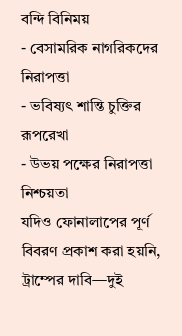বন্দি বিনিময়
- বেসামরিক নাগরিকদের নিরাপত্তা
- ভবিষ্যৎ শান্তি চুক্তির রূপরেখা
- উভয় পক্ষের নিরাপত্তা নিশ্চয়তা
যদিও ফোনালাপের পূর্ণ বিবরণ প্রকাশ করা হয়নি, ট্রাম্পের দাবি—দুই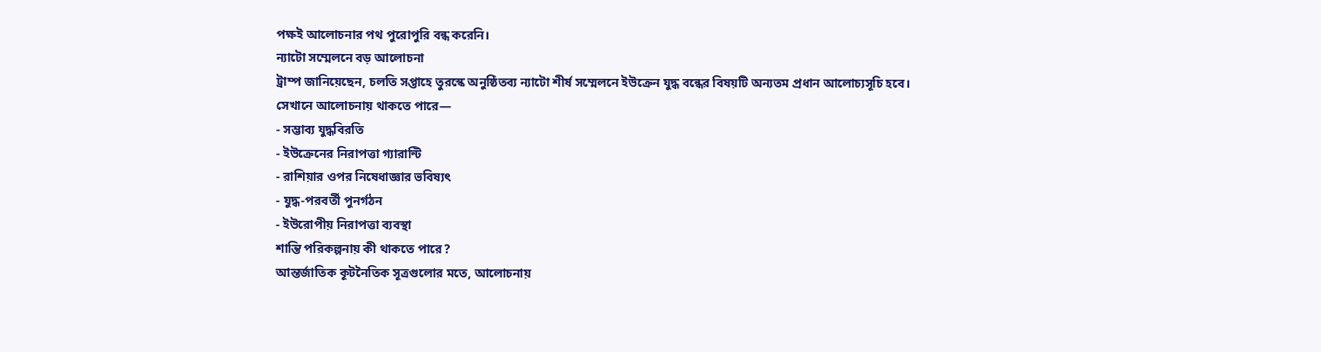পক্ষই আলোচনার পথ পুরোপুরি বন্ধ করেনি।
ন্যাটো সম্মেলনে বড় আলোচনা
ট্রাম্প জানিয়েছেন, চলতি সপ্তাহে তুরস্কে অনুষ্ঠিতব্য ন্যাটো শীর্ষ সম্মেলনে ইউক্রেন যুদ্ধ বন্ধের বিষয়টি অন্যতম প্রধান আলোচ্যসূচি হবে।
সেখানে আলোচনায় থাকতে পারে—
- সম্ভাব্য যুদ্ধবিরতি
- ইউক্রেনের নিরাপত্তা গ্যারান্টি
- রাশিয়ার ওপর নিষেধাজ্ঞার ভবিষ্যৎ
- যুদ্ধ-পরবর্তী পুনর্গঠন
- ইউরোপীয় নিরাপত্তা ব্যবস্থা
শান্তি পরিকল্পনায় কী থাকতে পারে?
আন্তর্জাতিক কূটনৈতিক সূত্রগুলোর মতে, আলোচনায়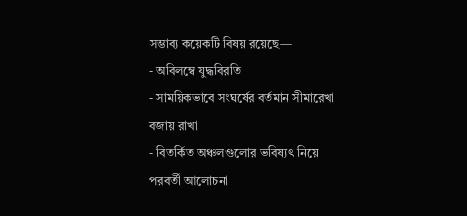সম্ভাব্য কয়েকটি বিষয় রয়েছে—
- অবিলম্বে যুদ্ধবিরতি
- সাময়িকভাবে সংঘর্ষের বর্তমান সীমারেখা বজায় রাখা
- বিতর্কিত অঞ্চলগুলোর ভবিষ্যৎ নিয়ে পরবর্তী আলোচনা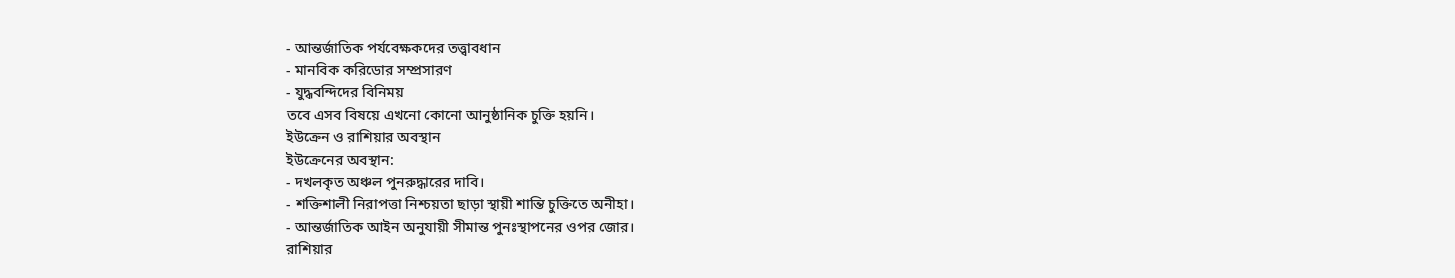- আন্তর্জাতিক পর্যবেক্ষকদের তত্ত্বাবধান
- মানবিক করিডোর সম্প্রসারণ
- যুদ্ধবন্দিদের বিনিময়
তবে এসব বিষয়ে এখনো কোনো আনুষ্ঠানিক চুক্তি হয়নি।
ইউক্রেন ও রাশিয়ার অবস্থান
ইউক্রেনের অবস্থান:
- দখলকৃত অঞ্চল পুনরুদ্ধারের দাবি।
- শক্তিশালী নিরাপত্তা নিশ্চয়তা ছাড়া স্থায়ী শান্তি চুক্তিতে অনীহা।
- আন্তর্জাতিক আইন অনুযায়ী সীমান্ত পুনঃস্থাপনের ওপর জোর।
রাশিয়ার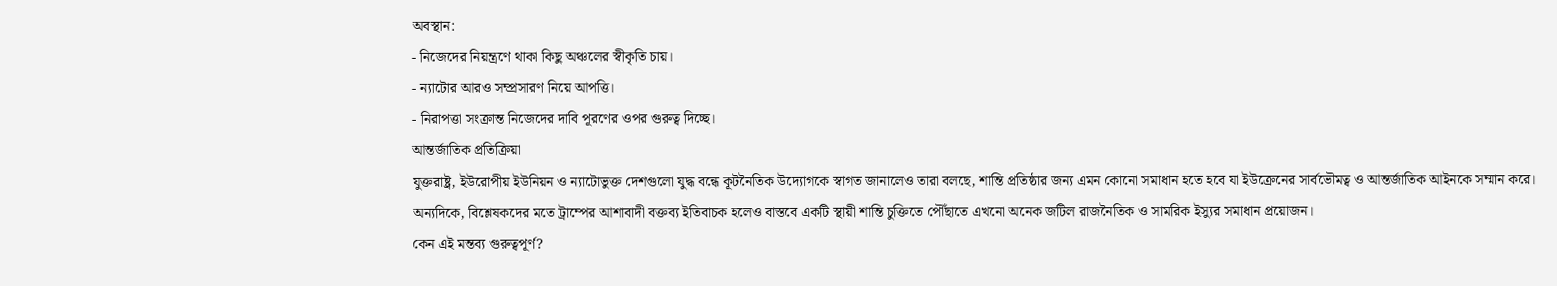অবস্থান:
- নিজেদের নিয়ন্ত্রণে থাকা কিছু অঞ্চলের স্বীকৃতি চায়।
- ন্যাটোর আরও সম্প্রসারণ নিয়ে আপত্তি।
- নিরাপত্তা সংক্রান্ত নিজেদের দাবি পূরণের ওপর গুরুত্ব দিচ্ছে।
আন্তর্জাতিক প্রতিক্রিয়া
যুক্তরাষ্ট্র, ইউরোপীয় ইউনিয়ন ও ন্যাটোভুক্ত দেশগুলো যুদ্ধ বন্ধে কূটনৈতিক উদ্যোগকে স্বাগত জানালেও তারা বলছে, শান্তি প্রতিষ্ঠার জন্য এমন কোনো সমাধান হতে হবে যা ইউক্রেনের সার্বভৌমত্ব ও আন্তর্জাতিক আইনকে সম্মান করে।
অন্যদিকে, বিশ্লেষকদের মতে ট্রাম্পের আশাবাদী বক্তব্য ইতিবাচক হলেও বাস্তবে একটি স্থায়ী শান্তি চুক্তিতে পৌঁছাতে এখনো অনেক জটিল রাজনৈতিক ও সামরিক ইস্যুর সমাধান প্রয়োজন।
কেন এই মন্তব্য গুরুত্বপূর্ণ?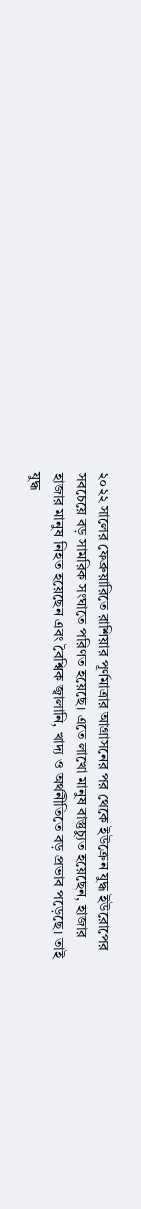২০২২ সালের ফেব্রুয়ারিতে রাশিয়ার পূর্ণমাত্রার আগ্রাসনের পর থেকে ইউক্রেন যুদ্ধ ইউরোপের সবচেয়ে বড় সামরিক সংঘাতে পরিণত হয়েছে। এতে লাখো মানুষ বাস্তুচ্যুত হয়েছেন, হাজার হাজার মানুষ নিহত হয়েছেন এবং বৈশ্বিক জ্বালানি, খাদ্য ও অর্থনীতিতে বড় প্রভাব পড়েছে। তাই যুদ্ধ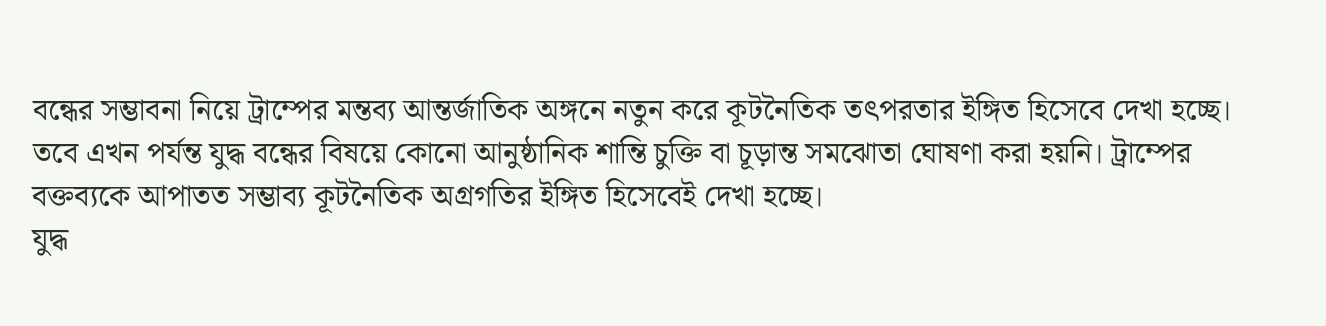বন্ধের সম্ভাবনা নিয়ে ট্রাম্পের মন্তব্য আন্তর্জাতিক অঙ্গনে নতুন করে কূটনৈতিক তৎপরতার ইঙ্গিত হিসেবে দেখা হচ্ছে।
তবে এখন পর্যন্ত যুদ্ধ বন্ধের বিষয়ে কোনো আনুষ্ঠানিক শান্তি চুক্তি বা চূড়ান্ত সমঝোতা ঘোষণা করা হয়নি। ট্রাম্পের বক্তব্যকে আপাতত সম্ভাব্য কূটনৈতিক অগ্রগতির ইঙ্গিত হিসেবেই দেখা হচ্ছে।
যুদ্ধ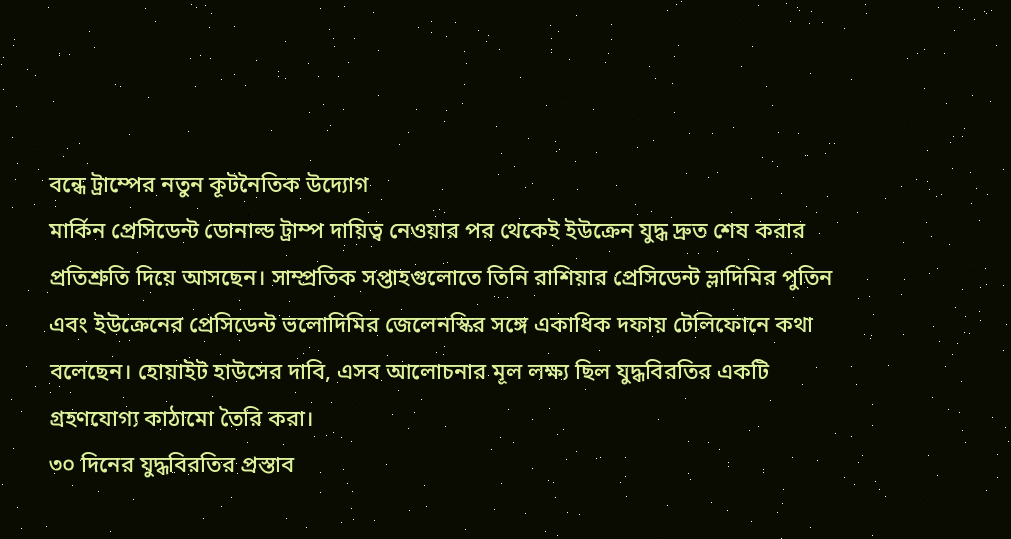বন্ধে ট্রাম্পের নতুন কূটনৈতিক উদ্যোগ
মার্কিন প্রেসিডেন্ট ডোনাল্ড ট্রাম্প দায়িত্ব নেওয়ার পর থেকেই ইউক্রেন যুদ্ধ দ্রুত শেষ করার প্রতিশ্রুতি দিয়ে আসছেন। সাম্প্রতিক সপ্তাহগুলোতে তিনি রাশিয়ার প্রেসিডেন্ট ভ্লাদিমির পুতিন এবং ইউক্রেনের প্রেসিডেন্ট ভলোদিমির জেলেনস্কির সঙ্গে একাধিক দফায় টেলিফোনে কথা বলেছেন। হোয়াইট হাউসের দাবি, এসব আলোচনার মূল লক্ষ্য ছিল যুদ্ধবিরতির একটি গ্রহণযোগ্য কাঠামো তৈরি করা।
৩০ দিনের যুদ্ধবিরতির প্রস্তাব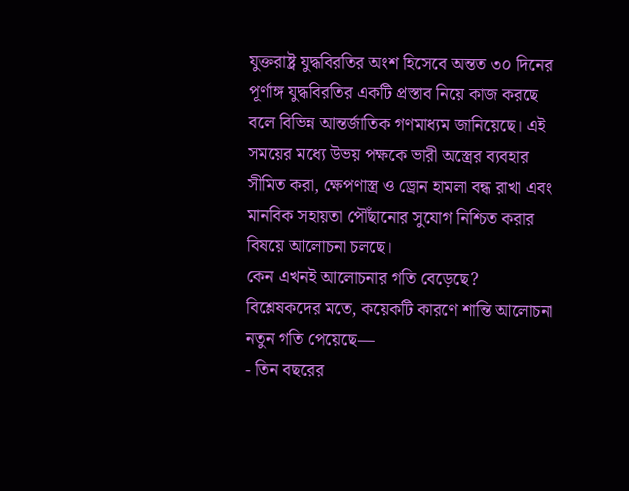যুক্তরাষ্ট্র যুদ্ধবিরতির অংশ হিসেবে অন্তত ৩০ দিনের পূর্ণাঙ্গ যুদ্ধবিরতির একটি প্রস্তাব নিয়ে কাজ করছে বলে বিভিন্ন আন্তর্জাতিক গণমাধ্যম জানিয়েছে। এই সময়ের মধ্যে উভয় পক্ষকে ভারী অস্ত্রের ব্যবহার সীমিত করা, ক্ষেপণাস্ত্র ও ড্রোন হামলা বন্ধ রাখা এবং মানবিক সহায়তা পৌঁছানোর সুযোগ নিশ্চিত করার বিষয়ে আলোচনা চলছে।
কেন এখনই আলোচনার গতি বেড়েছে?
বিশ্লেষকদের মতে, কয়েকটি কারণে শান্তি আলোচনা নতুন গতি পেয়েছে—
- তিন বছরের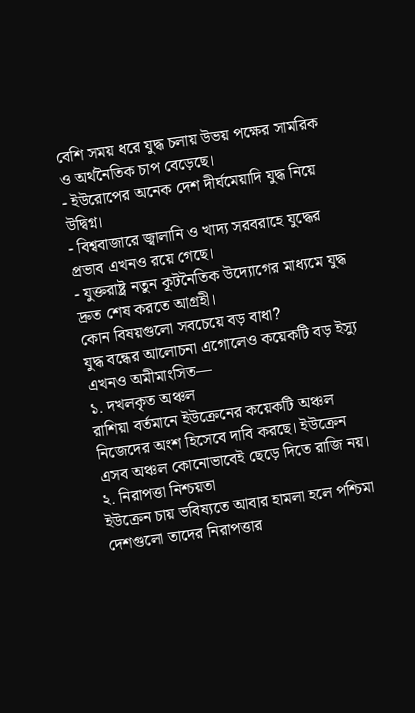বেশি সময় ধরে যুদ্ধ চলায় উভয় পক্ষের সামরিক ও অর্থনৈতিক চাপ বেড়েছে।
- ইউরোপের অনেক দেশ দীর্ঘমেয়াদি যুদ্ধ নিয়ে উদ্বিগ্ন।
- বিশ্ববাজারে জ্বালানি ও খাদ্য সরবরাহে যুদ্ধের প্রভাব এখনও রয়ে গেছে।
- যুক্তরাষ্ট্র নতুন কূটনৈতিক উদ্যোগের মাধ্যমে যুদ্ধ দ্রুত শেষ করতে আগ্রহী।
কোন বিষয়গুলো সবচেয়ে বড় বাধা?
যুদ্ধ বন্ধের আলোচনা এগোলেও কয়েকটি বড় ইস্যু এখনও অমীমাংসিত—
১. দখলকৃত অঞ্চল
রাশিয়া বর্তমানে ইউক্রেনের কয়েকটি অঞ্চল নিজেদের অংশ হিসেবে দাবি করছে। ইউক্রেন এসব অঞ্চল কোনোভাবেই ছেড়ে দিতে রাজি নয়।
২. নিরাপত্তা নিশ্চয়তা
ইউক্রেন চায় ভবিষ্যতে আবার হামলা হলে পশ্চিমা দেশগুলো তাদের নিরাপত্তার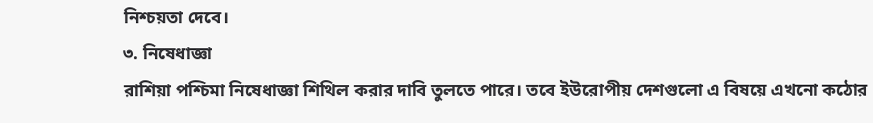নিশ্চয়তা দেবে।
৩. নিষেধাজ্ঞা
রাশিয়া পশ্চিমা নিষেধাজ্ঞা শিথিল করার দাবি তুলতে পারে। তবে ইউরোপীয় দেশগুলো এ বিষয়ে এখনো কঠোর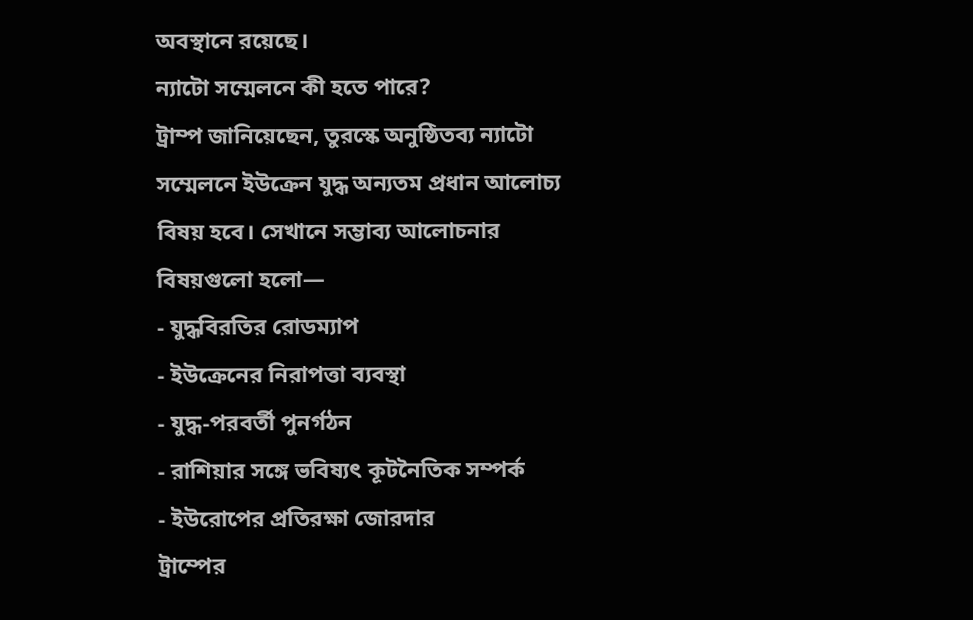অবস্থানে রয়েছে।
ন্যাটো সম্মেলনে কী হতে পারে?
ট্রাম্প জানিয়েছেন, তুরস্কে অনুষ্ঠিতব্য ন্যাটো সম্মেলনে ইউক্রেন যুদ্ধ অন্যতম প্রধান আলোচ্য বিষয় হবে। সেখানে সম্ভাব্য আলোচনার বিষয়গুলো হলো—
- যুদ্ধবিরতির রোডম্যাপ
- ইউক্রেনের নিরাপত্তা ব্যবস্থা
- যুদ্ধ-পরবর্তী পুনর্গঠন
- রাশিয়ার সঙ্গে ভবিষ্যৎ কূটনৈতিক সম্পর্ক
- ইউরোপের প্রতিরক্ষা জোরদার
ট্রাম্পের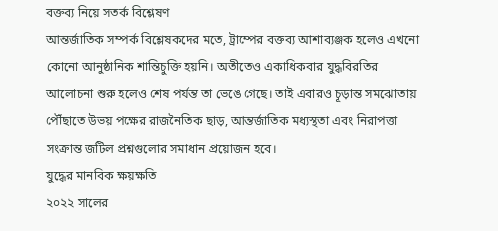বক্তব্য নিয়ে সতর্ক বিশ্লেষণ
আন্তর্জাতিক সম্পর্ক বিশ্লেষকদের মতে, ট্রাম্পের বক্তব্য আশাব্যঞ্জক হলেও এখনো কোনো আনুষ্ঠানিক শান্তিচুক্তি হয়নি। অতীতেও একাধিকবার যুদ্ধবিরতির আলোচনা শুরু হলেও শেষ পর্যন্ত তা ভেঙে গেছে। তাই এবারও চূড়ান্ত সমঝোতায় পৌঁছাতে উভয় পক্ষের রাজনৈতিক ছাড়, আন্তর্জাতিক মধ্যস্থতা এবং নিরাপত্তা সংক্রান্ত জটিল প্রশ্নগুলোর সমাধান প্রয়োজন হবে।
যুদ্ধের মানবিক ক্ষয়ক্ষতি
২০২২ সালের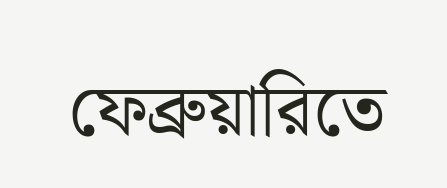ফেব্রুয়ারিতে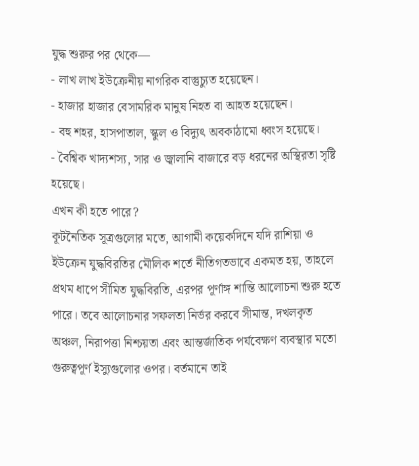যুদ্ধ শুরুর পর থেকে—
- লাখ লাখ ইউক্রেনীয় নাগরিক বাস্তুচ্যুত হয়েছেন।
- হাজার হাজার বেসামরিক মানুষ নিহত বা আহত হয়েছেন।
- বহু শহর, হাসপাতাল, স্কুল ও বিদ্যুৎ অবকাঠামো ধ্বংস হয়েছে।
- বৈশ্বিক খাদ্যশস্য, সার ও জ্বালানি বাজারে বড় ধরনের অস্থিরতা সৃষ্টি হয়েছে।
এখন কী হতে পারে?
কূটনৈতিক সূত্রগুলোর মতে, আগামী কয়েকদিনে যদি রাশিয়া ও ইউক্রেন যুদ্ধবিরতির মৌলিক শর্তে নীতিগতভাবে একমত হয়, তাহলে প্রথম ধাপে সীমিত যুদ্ধবিরতি, এরপর পূর্ণাঙ্গ শান্তি আলোচনা শুরু হতে পারে। তবে আলোচনার সফলতা নির্ভর করবে সীমান্ত, দখলকৃত অঞ্চল, নিরাপত্তা নিশ্চয়তা এবং আন্তর্জাতিক পর্যবেক্ষণ ব্যবস্থার মতো গুরুত্বপূর্ণ ইস্যুগুলোর ওপর। বর্তমানে তাই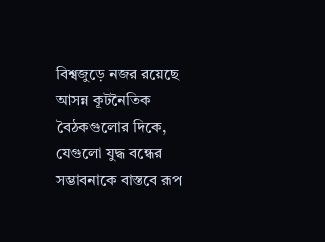বিশ্বজুড়ে নজর রয়েছে আসন্ন কূটনৈতিক বৈঠকগুলোর দিকে, যেগুলো যুদ্ধ বন্ধের সম্ভাবনাকে বাস্তবে রূপ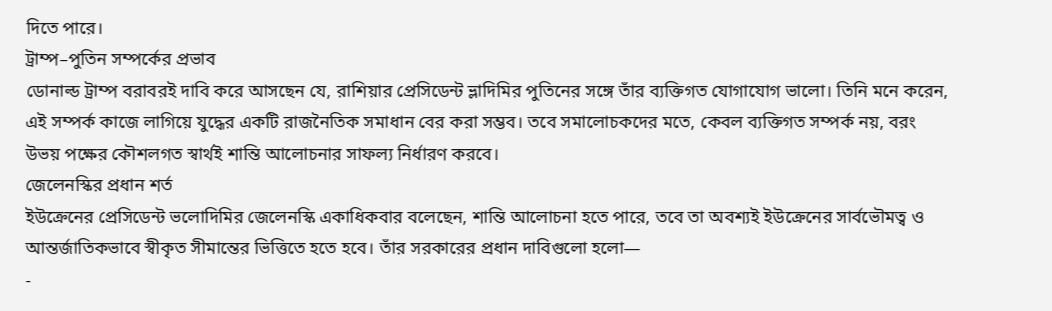দিতে পারে।
ট্রাম্প–পুতিন সম্পর্কের প্রভাব
ডোনাল্ড ট্রাম্প বরাবরই দাবি করে আসছেন যে, রাশিয়ার প্রেসিডেন্ট ভ্লাদিমির পুতিনের সঙ্গে তাঁর ব্যক্তিগত যোগাযোগ ভালো। তিনি মনে করেন, এই সম্পর্ক কাজে লাগিয়ে যুদ্ধের একটি রাজনৈতিক সমাধান বের করা সম্ভব। তবে সমালোচকদের মতে, কেবল ব্যক্তিগত সম্পর্ক নয়, বরং উভয় পক্ষের কৌশলগত স্বার্থই শান্তি আলোচনার সাফল্য নির্ধারণ করবে।
জেলেনস্কির প্রধান শর্ত
ইউক্রেনের প্রেসিডেন্ট ভলোদিমির জেলেনস্কি একাধিকবার বলেছেন, শান্তি আলোচনা হতে পারে, তবে তা অবশ্যই ইউক্রেনের সার্বভৌমত্ব ও আন্তর্জাতিকভাবে স্বীকৃত সীমান্তের ভিত্তিতে হতে হবে। তাঁর সরকারের প্রধান দাবিগুলো হলো—
-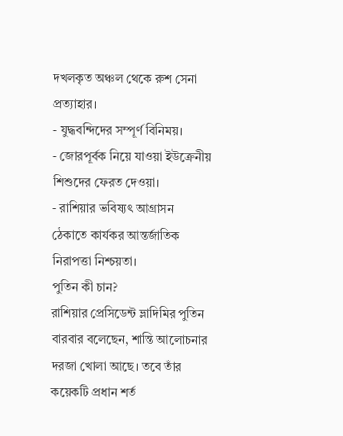দখলকৃত অঞ্চল থেকে রুশ সেনা প্রত্যাহার।
- যুদ্ধবন্দিদের সম্পূর্ণ বিনিময়।
- জোরপূর্বক নিয়ে যাওয়া ইউক্রেনীয় শিশুদের ফেরত দেওয়া।
- রাশিয়ার ভবিষ্যৎ আগ্রাসন ঠেকাতে কার্যকর আন্তর্জাতিক নিরাপত্তা নিশ্চয়তা।
পুতিন কী চান?
রাশিয়ার প্রেসিডেন্ট ভ্লাদিমির পুতিন বারবার বলেছেন, শান্তি আলোচনার দরজা খোলা আছে। তবে তাঁর কয়েকটি প্রধান শর্ত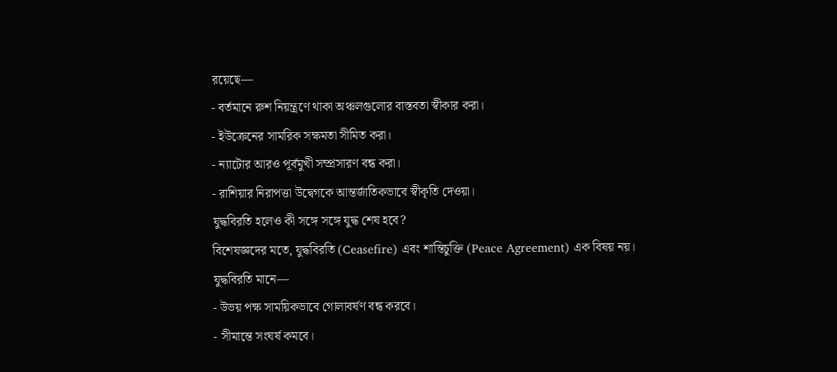রয়েছে—
- বর্তমানে রুশ নিয়ন্ত্রণে থাকা অঞ্চলগুলোর বাস্তবতা স্বীকার করা।
- ইউক্রেনের সামরিক সক্ষমতা সীমিত করা।
- ন্যাটোর আরও পূর্বমুখী সম্প্রসারণ বন্ধ করা।
- রাশিয়ার নিরাপত্তা উদ্বেগকে আন্তর্জাতিকভাবে স্বীকৃতি দেওয়া।
যুদ্ধবিরতি হলেও কী সঙ্গে সঙ্গে যুদ্ধ শেষ হবে?
বিশেষজ্ঞদের মতে, যুদ্ধবিরতি (Ceasefire) এবং শান্তিচুক্তি (Peace Agreement) এক বিষয় নয়।
যুদ্ধবিরতি মানে—
- উভয় পক্ষ সাময়িকভাবে গোলাবর্ষণ বন্ধ করবে।
- সীমান্তে সংঘর্ষ কমবে।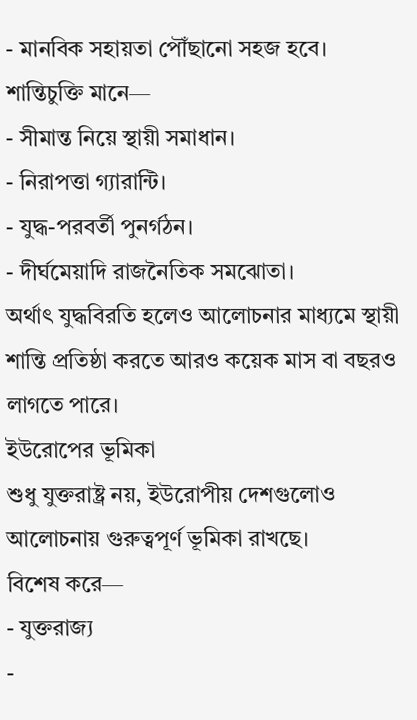- মানবিক সহায়তা পৌঁছানো সহজ হবে।
শান্তিচুক্তি মানে—
- সীমান্ত নিয়ে স্থায়ী সমাধান।
- নিরাপত্তা গ্যারান্টি।
- যুদ্ধ-পরবর্তী পুনর্গঠন।
- দীর্ঘমেয়াদি রাজনৈতিক সমঝোতা।
অর্থাৎ যুদ্ধবিরতি হলেও আলোচনার মাধ্যমে স্থায়ী শান্তি প্রতিষ্ঠা করতে আরও কয়েক মাস বা বছরও লাগতে পারে।
ইউরোপের ভূমিকা
শুধু যুক্তরাষ্ট্র নয়, ইউরোপীয় দেশগুলোও আলোচনায় গুরুত্বপূর্ণ ভূমিকা রাখছে।
বিশেষ করে—
- যুক্তরাজ্য
-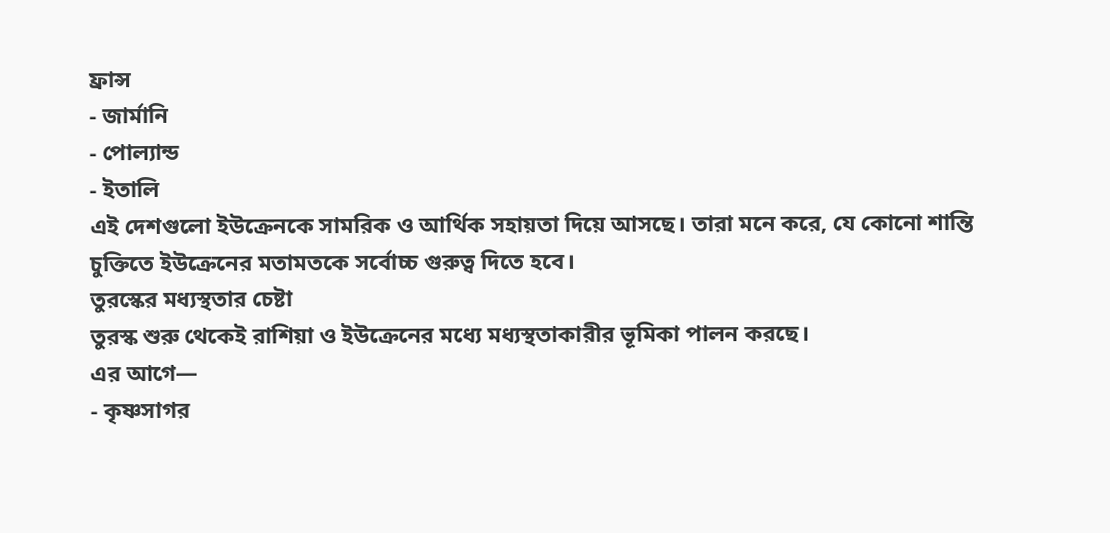ফ্রান্স
- জার্মানি
- পোল্যান্ড
- ইতালি
এই দেশগুলো ইউক্রেনকে সামরিক ও আর্থিক সহায়তা দিয়ে আসছে। তারা মনে করে, যে কোনো শান্তি চুক্তিতে ইউক্রেনের মতামতকে সর্বোচ্চ গুরুত্ব দিতে হবে।
তুরস্কের মধ্যস্থতার চেষ্টা
তুরস্ক শুরু থেকেই রাশিয়া ও ইউক্রেনের মধ্যে মধ্যস্থতাকারীর ভূমিকা পালন করছে।
এর আগে—
- কৃষ্ণসাগর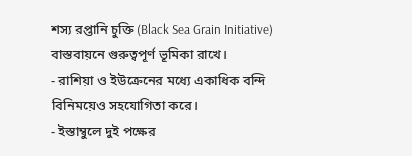শস্য রপ্তানি চুক্তি (Black Sea Grain Initiative) বাস্তবায়নে গুরুত্বপূর্ণ ভূমিকা রাখে।
- রাশিয়া ও ইউক্রেনের মধ্যে একাধিক বন্দি বিনিময়েও সহযোগিতা করে।
- ইস্তাম্বুলে দুই পক্ষের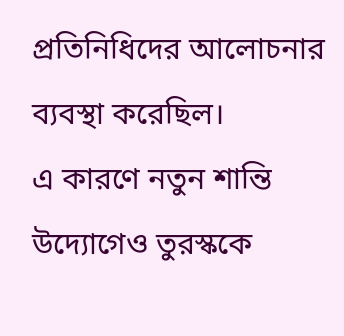প্রতিনিধিদের আলোচনার ব্যবস্থা করেছিল।
এ কারণে নতুন শান্তি উদ্যোগেও তুরস্ককে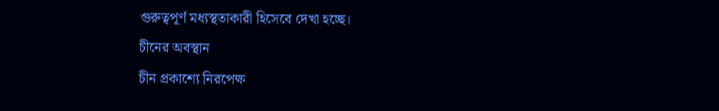গুরুত্বপূর্ণ মধ্যস্থতাকারী হিসেবে দেখা হচ্ছে।
চীনের অবস্থান
চীন প্রকাশ্যে নিরপেক্ষ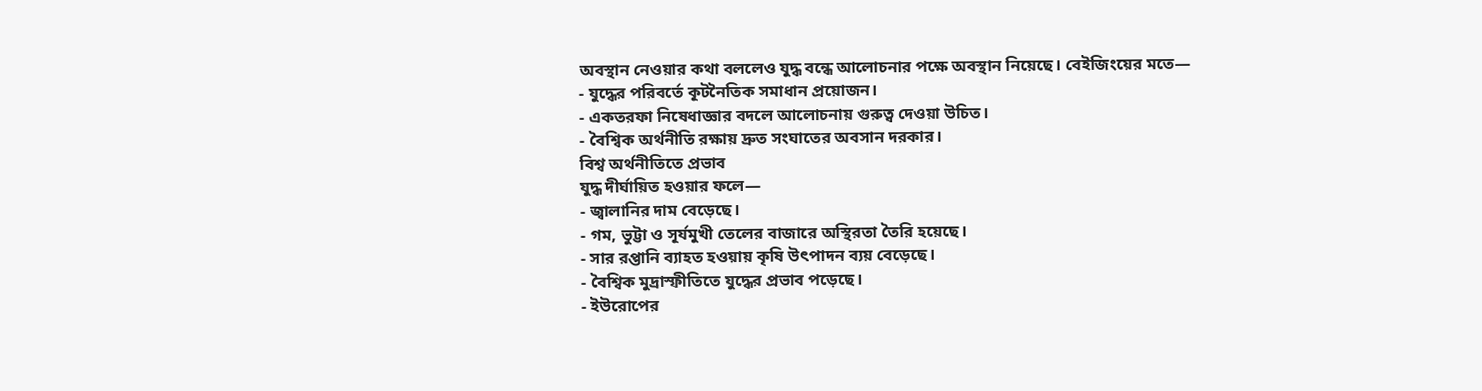অবস্থান নেওয়ার কথা বললেও যুদ্ধ বন্ধে আলোচনার পক্ষে অবস্থান নিয়েছে। বেইজিংয়ের মতে—
- যুদ্ধের পরিবর্তে কূটনৈতিক সমাধান প্রয়োজন।
- একতরফা নিষেধাজ্ঞার বদলে আলোচনায় গুরুত্ব দেওয়া উচিত।
- বৈশ্বিক অর্থনীতি রক্ষায় দ্রুত সংঘাতের অবসান দরকার।
বিশ্ব অর্থনীতিতে প্রভাব
যুদ্ধ দীর্ঘায়িত হওয়ার ফলে—
- জ্বালানির দাম বেড়েছে।
- গম, ভুট্টা ও সূর্যমুখী তেলের বাজারে অস্থিরতা তৈরি হয়েছে।
- সার রপ্তানি ব্যাহত হওয়ায় কৃষি উৎপাদন ব্যয় বেড়েছে।
- বৈশ্বিক মুদ্রাস্ফীতিতে যুদ্ধের প্রভাব পড়েছে।
- ইউরোপের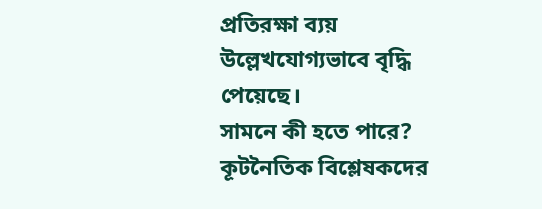প্রতিরক্ষা ব্যয় উল্লেখযোগ্যভাবে বৃদ্ধি পেয়েছে।
সামনে কী হতে পারে?
কূটনৈতিক বিশ্লেষকদের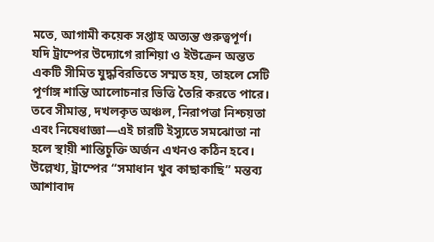মতে, আগামী কয়েক সপ্তাহ অত্যন্ত গুরুত্বপূর্ণ। যদি ট্রাম্পের উদ্যোগে রাশিয়া ও ইউক্রেন অন্তত একটি সীমিত যুদ্ধবিরতিতে সম্মত হয়, তাহলে সেটি পূর্ণাঙ্গ শান্তি আলোচনার ভিত্তি তৈরি করতে পারে। তবে সীমান্ত, দখলকৃত অঞ্চল, নিরাপত্তা নিশ্চয়তা এবং নিষেধাজ্ঞা—এই চারটি ইস্যুতে সমঝোতা না হলে স্থায়ী শান্তিচুক্তি অর্জন এখনও কঠিন হবে।
উল্লেখ্য, ট্রাম্পের “সমাধান খুব কাছাকাছি” মন্তব্য আশাবাদ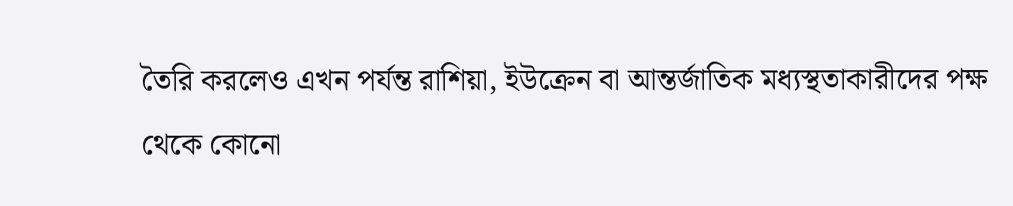তৈরি করলেও এখন পর্যন্ত রাশিয়া, ইউক্রেন বা আন্তর্জাতিক মধ্যস্থতাকারীদের পক্ষ থেকে কোনো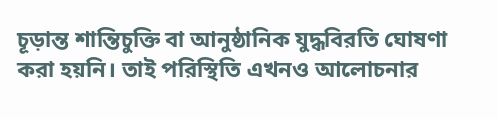চূড়ান্ত শান্তিচুক্তি বা আনুষ্ঠানিক যুদ্ধবিরতি ঘোষণা করা হয়নি। তাই পরিস্থিতি এখনও আলোচনার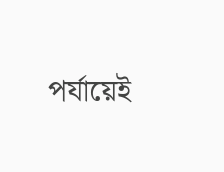পর্যায়েই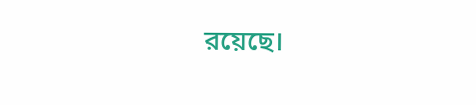রয়েছে।